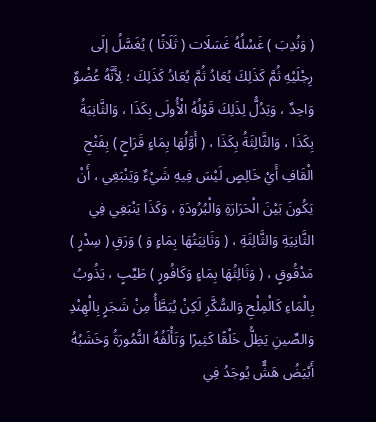( وَنُدِبَ ) غَسْلُهُ غَسَلَات ( ثَلَاثًا ) يُغَسَّلُ إلَى رِجْلَيْهِ ثُمَّ كَذَلِكَ يُعَادُ ثُمَّ يُعَادُ كَذَلِكَ ؛ لِأَنَّهُ عُضْوٌ وَاحِدٌ ، وَيَدُلُّ لِذَلِكَ قَوْلُهُ الْأُولَى بِكَذَا ، وَالثَّانِيَةُ بِكَذَا ، وَالثَّالِثَةُ بِكَذَا ، ( أَوَّلُهَا بِمَاءٍ قَرَاحٍ ) بِفَتْحِ الْقَافِ أَيْ خَالِصٍ لَيْسَ فِيهِ شَيْءٌ وَيَنْبَغِي ، أَنْ يَكُونَ بَيْنَ الْحَرَارَةِ وَالْبُرُودَةِ ، وَكَذَا يَنْبَغِي فِي الثَّانِيَةِ وَالثَّالِثَةِ ، ( وَثَانِيَتُهَا بِمَاءٍ وَ ) وَرَقِ ( سِدْرٍ ) مَدْقُوقٍ ، ( وَثَالِثُهَا بِمَاءٍ وَكَافُورٍ ) طَيِّبٍ ، يَذُوبُ بِالْمَاءِ كَالْمِلْحِ وَالسُّكَّرِ لَكِنْ يُبَطَّأُ مِنْ شَجَرٍ بِالْهِنْدِ وَالصِّينِ يَظِلُّ خَلْقًا كَثِيرًا وَتَأْلَفُهُ النُّمُورَةُ وَخَشَبُهُ أَبْيَضُ هَشٌّ يُوجَدُ فِي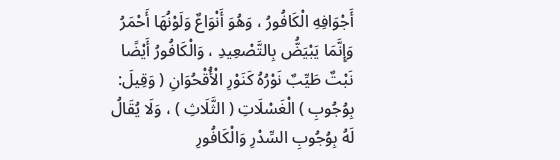أَجْوَافِهِ الْكَافُورُ ، وَهُوَ أَنْوَاعٌ وَلَوْنُهَا أَحْمَرُ وَإِنَّمَا يَبْيَضُّ بِالتَّصْعِيدِ ، وَالْكَافُورُ أَيْضًا نَبْتٌ طَيِّبٌ نَوْرُهُ كَنَوْرِ الْأُقْحُوَانِ ( وَقِيلَ: بِوُجُوبِ ) الْغَسْلَاتِ ( الثَّلَاثِ ) ، وَلَا يُقَالُ لَهُ بِوُجُوبِ السِّدْرِ وَالْكَافُورِ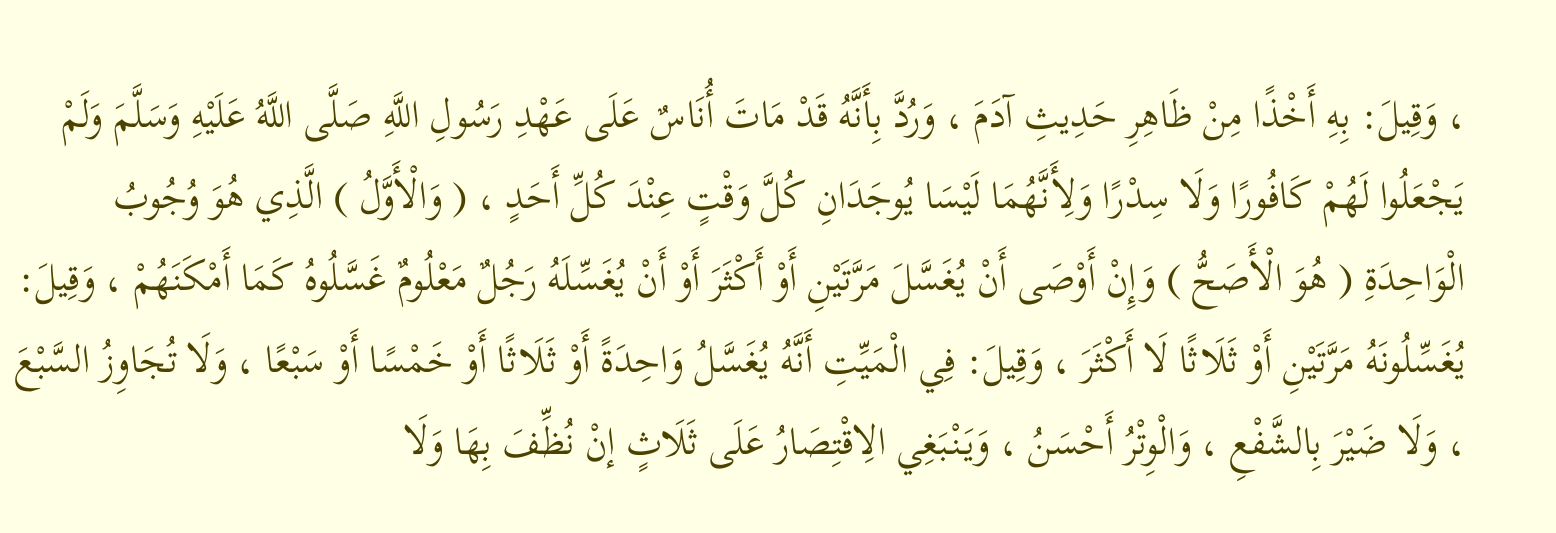، وَقِيلَ: بِهِ أَخْذًا مِنْ ظَاهِرِ حَدِيثِ آدَمَ ، وَرُدَّ بِأَنَّهُ قَدْ مَاتَ أُنَاسٌ عَلَى عَهْدِ رَسُولِ اللَّهِ صَلَّى اللَّهُ عَلَيْهِ وَسَلَّمَ وَلَمْ يَجْعَلُوا لَهُمْ كَافُورًا وَلَا سِدْرًا وَلِأَنَّهُمَا لَيْسَا يُوجَدَانِ كُلَّ وَقْتٍ عِنْدَ كُلِّ أَحَدٍ ، ( وَالْأَوَّلُ ) الَّذِي هُوَ وُجُوبُ الْوَاحِدَةِ ( هُوَ الْأَصَحُّ ) وَإِنْ أَوْصَى أَنْ يُغَسَّلَ مَرَّتَيْنِ أَوْ أَكْثَرَ أَوْ أَنْ يُغَسِّلَهُ رَجُلٌ مَعْلُومٌ غَسَّلُوهُ كَمَا أَمْكَنَهُمْ ، وَقِيلَ: يُغَسِّلُونَهُ مَرَّتَيْنِ أَوْ ثَلَاثًا لَا أَكْثَرَ ، وَقِيلَ: فِي الْمَيِّتِ أَنَّهُ يُغَسَّلُ وَاحِدَةً أَوْ ثَلَاثًا أَوْ خَمْسًا أَوْ سَبْعًا ، وَلَا تُجَاوِزُ السَّبْعَ ، وَلَا ضَيْرَ بِالشَّفْعِ ، وَالْوِتْرُ أَحْسَنُ ، وَيَنْبَغِي الِاقْتِصَارُ عَلَى ثَلَاثٍ إنْ نُظِّفَ بِهَا وَلَا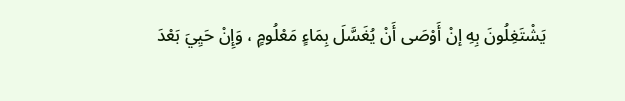يَشْتَغِلُونَ بِهِ إنْ أَوْصَى أَنْ يُغَسَّلَ بِمَاءٍ مَعْلُومٍ ، وَإِنْ حَيِيَ بَعْدَ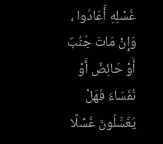غُسْلِهِ أَعَادُوا ، وَإِنْ مَاتَ جُنُبٌ أَوْ حَائِضٌ أَوْ نُفَسَاءُ فَهَلْ يُغَسَّلُونَ غُسْلًا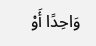وَاحِدًا أَوْ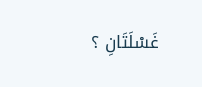غَسْلَتَانِ ؟